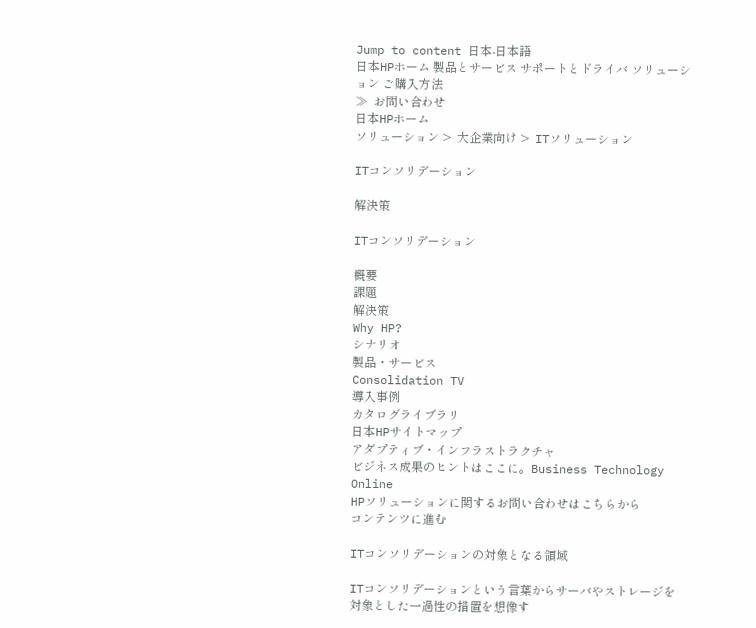Jump to content 日本-日本語
日本HPホーム 製品とサービス サポートとドライバ ソリューション ご購入方法
≫  お問い合わせ
日本HPホーム
ソリューション >  大企業向け >  ITソリューション

ITコンソリデーション

解決策

ITコンソリデーション

概要
課題
解決策
Why HP?
シナリオ
製品・サービス
Consolidation TV
導入事例
カタログライブラリ
日本HPサイトマップ
アダプティブ・インフラストラクチャ
ビジネス成果のヒントはここに。Business Technology Online
HPソリューションに関するお問い合わせはこちらから
コンテンツに進む

ITコンソリデーションの対象となる領域

ITコンソリデーションという言葉からサーバやストレージを対象とした一過性の措置を想像す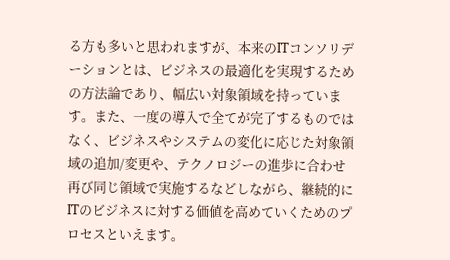る方も多いと思われますが、本来のITコンソリデーションとは、ビジネスの最適化を実現するための方法論であり、幅広い対象領域を持っています。また、一度の導入で全てが完了するものではなく、ビジネスやシステムの変化に応じた対象領域の追加/変更や、テクノロジーの進歩に合わせ再び同じ領域で実施するなどしながら、継続的にITのビジネスに対する価値を高めていくためのプロセスといえます。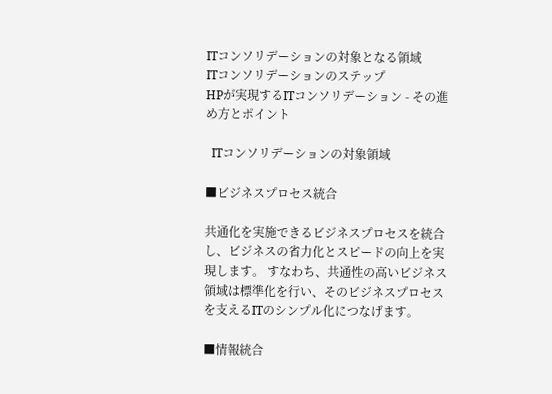ITコンソリデーションの対象となる領域
ITコンソリデーションのステップ
HPが実現するITコンソリデーション - その進め方とポイント

  ITコンソリデーションの対象領域

■ビジネスプロセス統合

共通化を実施できるビジネスプロセスを統合し、ビジネスの省力化とスピードの向上を実現します。 すなわち、共通性の高いビジネス領域は標準化を行い、そのビジネスプロセスを支えるITのシンプル化につなげます。

■情報統合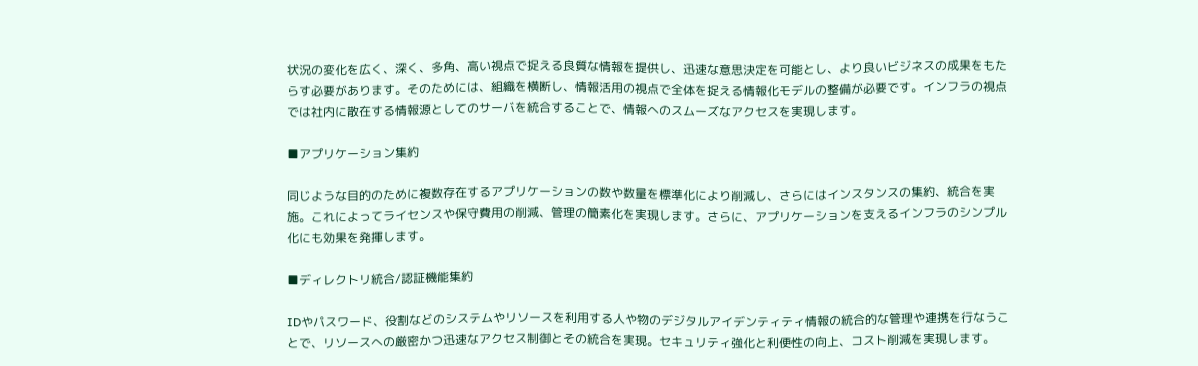状況の変化を広く、深く、多角、高い視点で捉える良質な情報を提供し、迅速な意思決定を可能とし、より良いビジネスの成果をもたらす必要があります。そのためには、組織を横断し、情報活用の視点で全体を捉える情報化モデルの整備が必要です。インフラの視点では社内に散在する情報源としてのサーバを統合することで、情報へのスムーズなアクセスを実現します。

■アプリケーション集約

同じような目的のために複数存在するアプリケーションの数や数量を標準化により削減し、さらにはインスタンスの集約、統合を実施。これによってライセンスや保守費用の削減、管理の簡素化を実現します。さらに、アプリケーションを支えるインフラのシンプル化にも効果を発揮します。

■ディレクトリ統合/認証機能集約

IDやパスワード、役割などのシステムやリソースを利用する人や物のデジタルアイデンティティ情報の統合的な管理や連携を行なうことで、リソースへの厳密かつ迅速なアクセス制御とその統合を実現。セキュリティ強化と利便性の向上、コスト削減を実現します。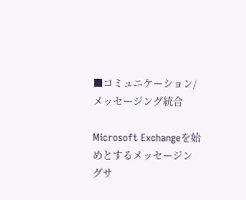■コミュニケーション/メッセージング統合

Microsoft Exchangeを始めとするメッセージングサ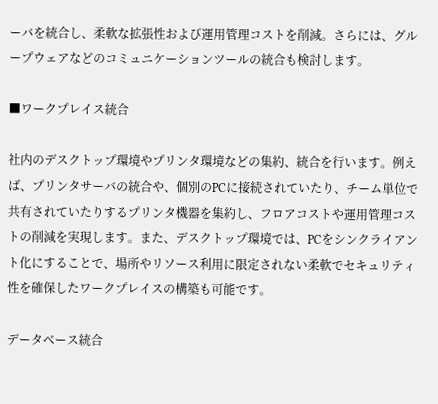ーバを統合し、柔軟な拡張性および運用管理コストを削減。さらには、グループウェアなどのコミュニケーションツールの統合も検討します。

■ワークプレイス統合

社内のデスクトップ環境やプリンタ環境などの集約、統合を行います。例えば、プリンタサーバの統合や、個別のPCに接続されていたり、チーム単位で共有されていたりするプリンタ機器を集約し、フロアコストや運用管理コストの削減を実現します。また、デスクトップ環境では、PCをシンクライアント化にすることで、場所やリソース利用に限定されない柔軟でセキュリティ性を確保したワークプレイスの構築も可能です。

データベース統合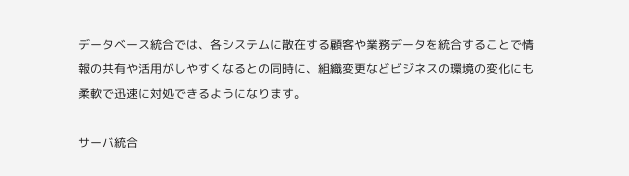データベース統合では、各システムに散在する顧客や業務データを統合することで情報の共有や活用がしやすくなるとの同時に、組織変更などビジネスの環境の変化にも柔軟で迅速に対処できるようになります。

サーバ統合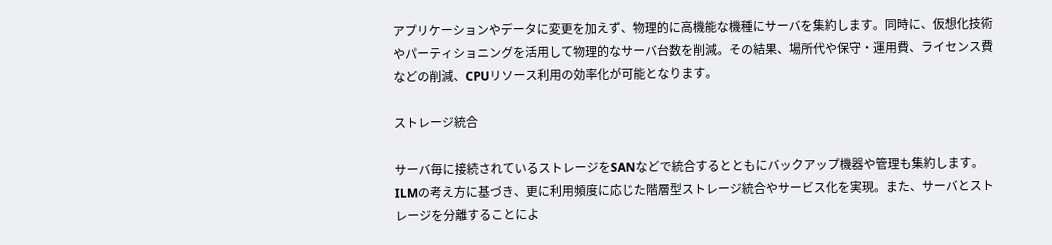アプリケーションやデータに変更を加えず、物理的に高機能な機種にサーバを集約します。同時に、仮想化技術やパーティショニングを活用して物理的なサーバ台数を削減。その結果、場所代や保守・運用費、ライセンス費などの削減、CPUリソース利用の効率化が可能となります。

ストレージ統合

サーバ毎に接続されているストレージをSANなどで統合するとともにバックアップ機器や管理も集約します。ILMの考え方に基づき、更に利用頻度に応じた階層型ストレージ統合やサービス化を実現。また、サーバとストレージを分離することによ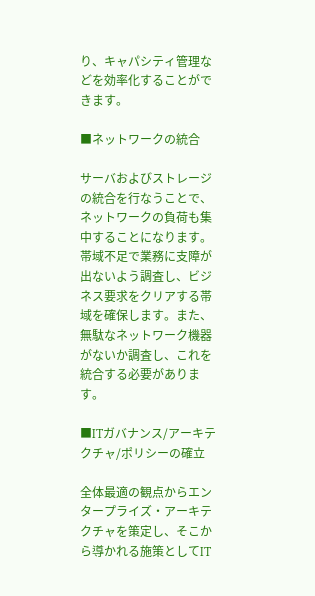り、キャパシティ管理などを効率化することができます。

■ネットワークの統合

サーバおよびストレージの統合を行なうことで、ネットワークの負荷も集中することになります。帯域不足で業務に支障が出ないよう調査し、ビジネス要求をクリアする帯域を確保します。また、無駄なネットワーク機器がないか調査し、これを統合する必要があります。

■ITガバナンス/アーキテクチャ/ポリシーの確立

全体最適の観点からエンタープライズ・アーキテクチャを策定し、そこから導かれる施策としてIT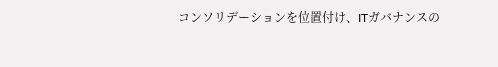コンソリデーションを位置付け、ITガバナンスの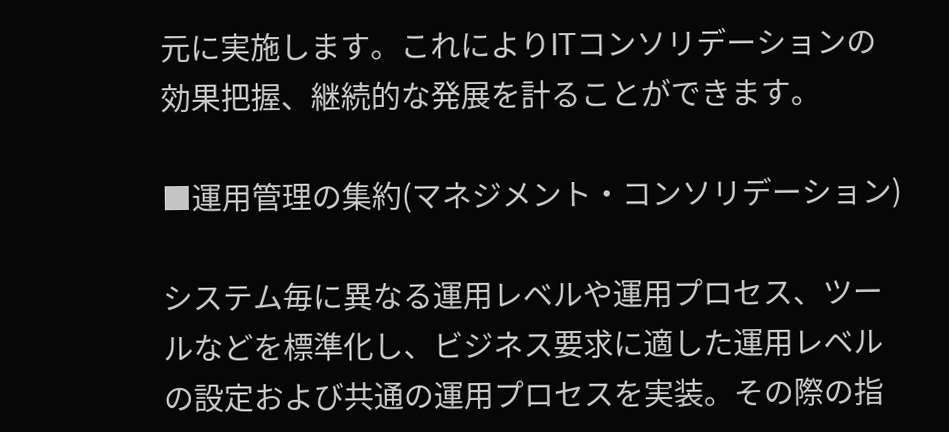元に実施します。これによりITコンソリデーションの効果把握、継続的な発展を計ることができます。

■運用管理の集約(マネジメント・コンソリデーション)

システム毎に異なる運用レベルや運用プロセス、ツールなどを標準化し、ビジネス要求に適した運用レベルの設定および共通の運用プロセスを実装。その際の指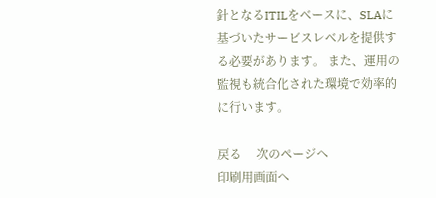針となるITILをベースに、SLAに基づいたサービスレベルを提供する必要があります。 また、運用の監視も統合化された環境で効率的に行います。

戻る     次のページへ
印刷用画面へ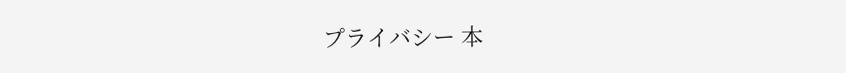プライバシー 本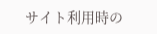サイト利用時の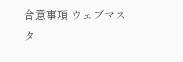合意事項 ウェブマスタ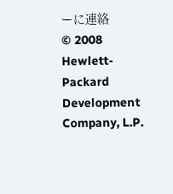ーに連絡
© 2008 Hewlett-Packard Development Company, L.P.